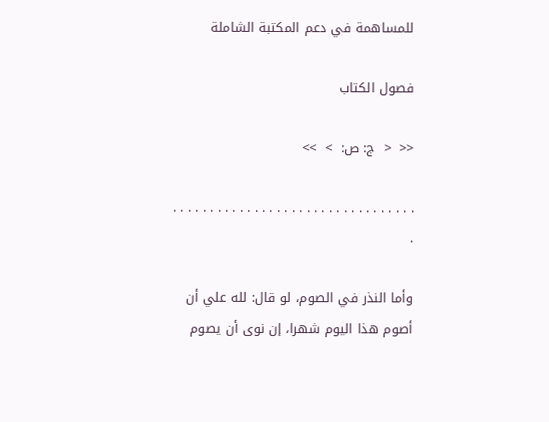للمساهمة في دعم المكتبة الشاملة

فصول الكتاب

<<  <  ج: ص:  >  >>

. . . . . . . . . . . . . . . . . . . . . . . . . . . . . . . . . .

وأما النذر في الصوم، لو قال: لله علي أن أصوم هذا اليوم شهرا، إن نوى أن يصوم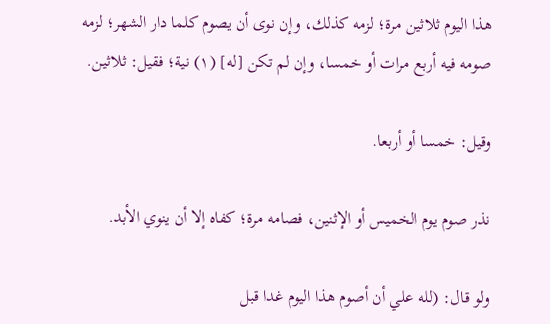هذا اليوم ثلاثين مرة؛ لزمه كذلك، وإن نوى أن يصوم كلما دار الشهر؛ لزمه صومه فيه أربع مرات أو خمسا، وإن لم تكن [له] (١) نية؛ فقيل: ثلاثين.

وقيل: خمسا أو أربعا.

نذر صوم يوم الخميس أو الإثنين، فصامه مرة؛ كفاه إلا أن ينوي الأبد.

ولو قال: (لله علي أن أصوم هذا اليوم غدا قبل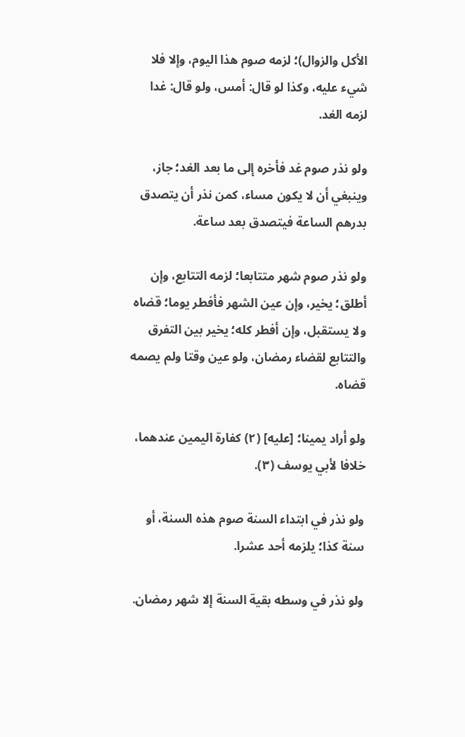الأكل والزوال)؛ لزمه صوم هذا اليوم، وإلا فلا شيء عليه، وكذا لو قال: أمس، ولو قال: غدا لزمه الغد.

ولو نذر صوم غد فأخره إلى ما بعد الغد؛ جاز، وينبغي أن لا يكون مساء، كمن نذر أن يتصدق بدرهم الساعة فيتصدق بعد ساعة.

ولو نذر صوم شهر متتابعا؛ لزمه التتابع، وإن أطلق؛ يخير، وإن عين الشهر فأفطر يوما؛ قضاه ولا يستقبل، وإن أفطر كله؛ يخير بين التفرق والتتابع لقضاء رمضان، ولو عين وقتا ولم يصمه قضاه.

ولو أراد يمينا؛ [عليه] (٢) كفارة اليمين عندهما، خلافا لأبي يوسف (٣).

ولو نذر في ابتداء السنة صوم هذه السنة، أو سنة كذا؛ يلزمه أحد عشرا.

ولو نذر في وسطه بقية السنة إلا شهر رمضان.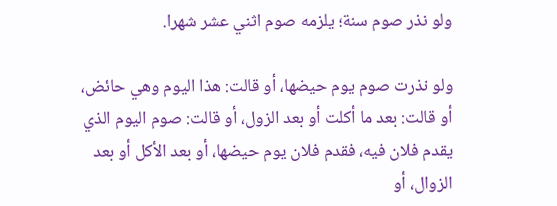ولو نذر صوم سنة؛ يلزمه صوم اثني عشر شهرا.

ولو نذرت صوم يوم حيضها، أو قالت: هذا اليوم وهي حائض، أو قالت: بعد ما أكلت أو بعد الزول، أو قالت: صوم اليوم الذي يقدم فلان فيه، فقدم فلان يوم حيضها، أو بعد الأكل أو بعد الزوال، أو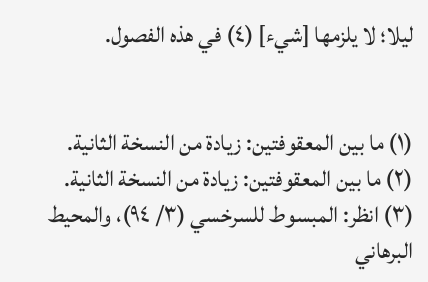ليلا؛ لا يلزمها [شيء] (٤) في هذه الفصول.


(١) ما بين المعقوفتين: زيادة من النسخة الثانية.
(٢) ما بين المعقوفتين: زيادة من النسخة الثانية.
(٣) انظر: المبسوط للسرخسي (٣/ ٩٤)، والمحيط البرهاني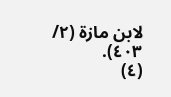لابن مازة (٢/ ٤٠٣).
(٤)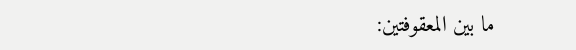ما بين المعقوفتين: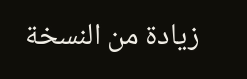زيادة من النسخة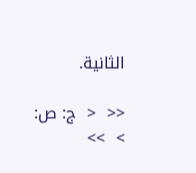الثانية.

<<  <  ج: ص:  >  >>